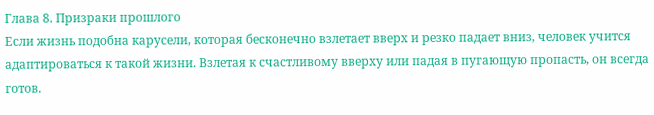Глава 8. Призраки прошлого
Если жизнь подобна карусели, которая бесконечно взлетает вверх и резко падает вниз, человек учится адаптироваться к такой жизни. Взлетая к счастливому вверху или падая в пугающую пропасть, он всегда готов.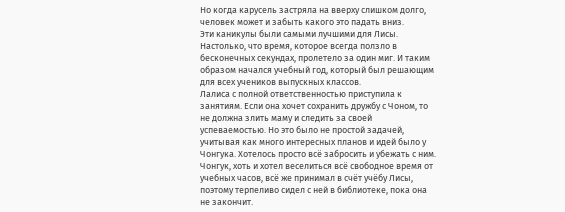Но когда карусель застряла на вверху слишком долго, человек может и забыть какого это падать вниз.
Эти каникулы были самыми лучшими для Лисы. Настолько, что время, которое всегда ползло в бесконечных секундах, пролетело за один миг. И таким образом начался учебный год, который был решающим для всех учеников выпускных классов.
Лалиса с полной ответственностью приступила к занятиям. Если она хочет сохранить дружбу с Чоном, то не должна злить маму и следить за своей успеваемостью. Но это было не простой задачей, учитывая как много интересных планов и идей было у Чонгука. Хотелось просто всё забросить и убежать с ним. Чонгук, хоть и хотел веселиться всё свободное время от учебных часов, всё же принимал в счёт учёбу Лисы, поэтому терпеливо сидел с ней в библиотеке, пока она не закончит.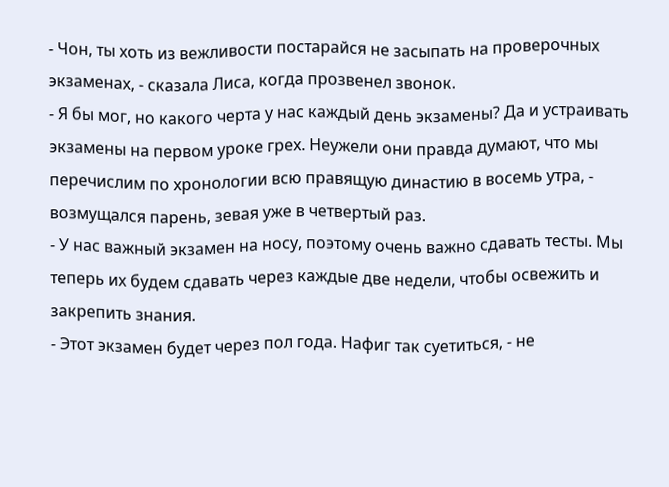- Чон, ты хоть из вежливости постарайся не засыпать на проверочных экзаменах, - сказала Лиса, когда прозвенел звонок.
- Я бы мог, но какого черта у нас каждый день экзамены? Да и устраивать экзамены на первом уроке грех. Неужели они правда думают, что мы перечислим по хронологии всю правящую династию в восемь утра, - возмущался парень, зевая уже в четвертый раз.
- У нас важный экзамен на носу, поэтому очень важно сдавать тесты. Мы теперь их будем сдавать через каждые две недели, чтобы освежить и закрепить знания.
- Этот экзамен будет через пол года. Нафиг так суетиться, - не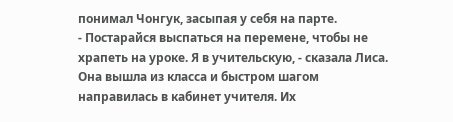понимал Чонгук, засыпая у себя на парте.
- Постарайся выспаться на перемене, чтобы не храпеть на уроке. Я в учительскую, - сказала Лиса.
Она вышла из класса и быстром шагом направилась в кабинет учителя. Их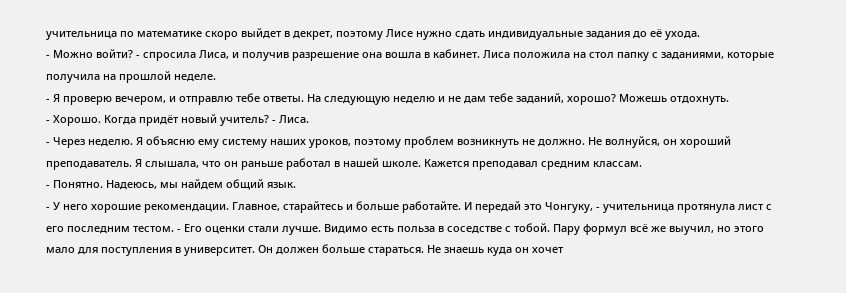учительница по математике скоро выйдет в декрет, поэтому Лисе нужно сдать индивидуальные задания до её ухода.
- Можно войти? - спросила Лиса, и получив разрешение она вошла в кабинет. Лиса положила на стол папку с заданиями, которые получила на прошлой неделе.
- Я проверю вечером, и отправлю тебе ответы. На следующую неделю и не дам тебе заданий, хорошо? Можешь отдохнуть.
- Хорошо. Когда придёт новый учитель? - Лиса.
- Через неделю. Я объясню ему систему наших уроков, поэтому проблем возникнуть не должно. Не волнуйся, он хороший преподаватель. Я слышала, что он раньше работал в нашей школе. Кажется преподавал средним классам.
- Понятно. Надеюсь, мы найдем общий язык.
- У него хорошие рекомендации. Главное, старайтесь и больше работайте. И передай это Чонгуку, - учительница протянула лист с его последним тестом. - Его оценки стали лучше. Видимо есть польза в соседстве с тобой. Пару формул всё же выучил, но этого мало для поступления в университет. Он должен больше стараться. Не знаешь куда он хочет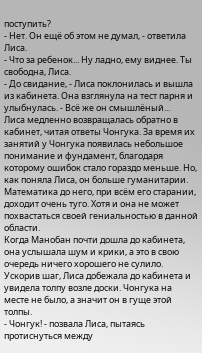поступить?
- Нет. Он ещё об этом не думал, - ответила Лиса.
- Что за ребенок... Ну ладно, ему виднее. Ты свободна, Лиса.
- До свидание, - Лиса поклонилась и вышла из кабинета. Она взглянула на тест парня и улыбнулась. - Всё же он смышлёный...
Лиса медленно возвращалась обратно в кабинет, читая ответы Чонгука. За время их занятий у Чонгука появилась небольшое понимание и фундамент, благодаря которому ошибок стало гораздо меньше. Но, как поняла Лиса, он больше гуманитарии. Математика до него, при всём его старании, доходит очень туго. Хотя и она не может похвастаться своей гениальностью в данной области.
Когда Манобан почти дошла до кабинета, она услышала шум и крики, а это в свою очередь ничего хорошего не сулило. Ускорив шаг, Лиса добежала до кабинета и увидела толпу возле доски. Чонгука на месте не было, а значит он в гуще этой толпы.
- Чонгук! - позвала Лиса, пытаясь протиснуться между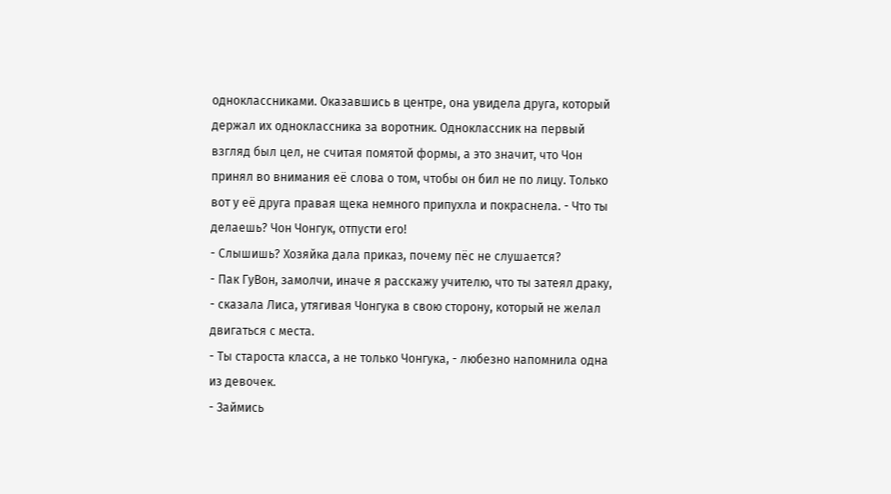одноклассниками. Оказавшись в центре, она увидела друга, который держал их одноклассника за воротник. Одноклассник на первый взгляд был цел, не считая помятой формы, а это значит, что Чон принял во внимания её слова о том, чтобы он бил не по лицу. Только вот у её друга правая щека немного припухла и покраснела. - Что ты делаешь? Чон Чонгук, отпусти его!
- Слышишь? Хозяйка дала приказ, почему пёс не слушается?
- Пак ГуВон, замолчи, иначе я расскажу учителю, что ты затеял драку, - сказала Лиса, утягивая Чонгука в свою сторону, который не желал двигаться с места.
- Ты староста класса, а не только Чонгука, - любезно напомнила одна из девочек.
- Займись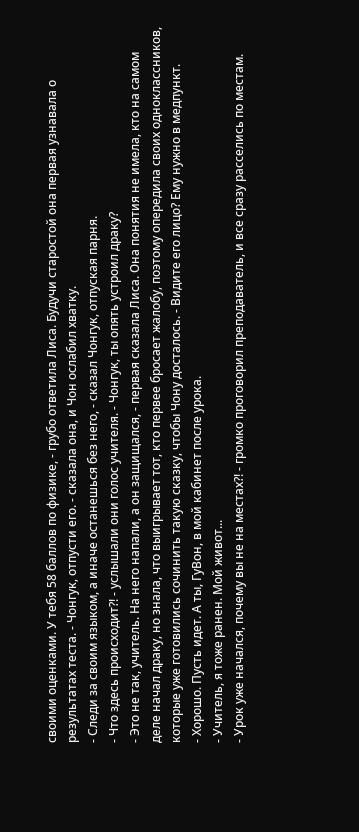своими оценками. У тебя 58 баллов по физике, - грубо ответила Лиса. Будучи старостой она первая узнавала о результатах теста. - Чонгук, отпусти его. - сказала она, и Чон ослабил хватку.
- Следи за своим языком, а иначе останешься без него, - сказал Чонгук, отпуская парня.
- Что здесь происходит?! - услышали они голос учителя. - Чонгук, ты опять устроил драку?
- Это не так, учитель. На него напали, а он защищался, - первая сказала Лиса. Она понятия не имела, кто на самом деле начал драку, но знала, что выигрывает тот, кто первее бросает жалобу, поэтому опередила своих одноклассников, которые уже готовились сочинить такую сказку, чтобы Чону досталось. - Видите его лицо? Ему нужно в медпункт.
- Хорошо. Пусть идет. А ты, ГуВон, в мой кабинет после урока.
- Учитель, я тоже ранен. Мой живот...
- Урок уже начался, почему вы не на местах?! - громко проговорил преподаватель, и все сразу расселись по местам.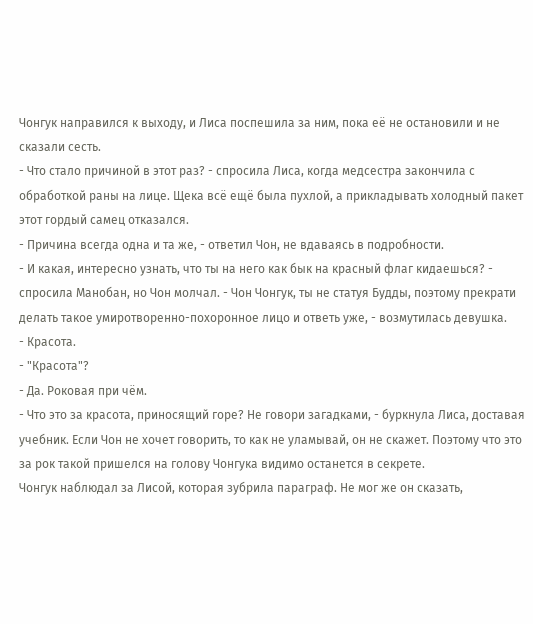Чонгук направился к выходу, и Лиса поспешила за ним, пока её не остановили и не сказали сесть.
- Что стало причиной в этот раз? - спросила Лиса, когда медсестра закончила с обработкой раны на лице. Щека всё ещё была пухлой, а прикладывать холодный пакет этот гордый самец отказался.
- Причина всегда одна и та же, - ответил Чон, не вдаваясь в подробности.
- И какая, интересно узнать, что ты на него как бык на красный флаг кидаешься? - спросила Манобан, но Чон молчал. - Чон Чонгук, ты не статуя Будды, поэтому прекрати делать такое умиротворенно-похоронное лицо и ответь уже, - возмутилась девушка.
- Красота.
- "Красота"?
- Да. Роковая при чём.
- Что это за красота, приносящий горе? Не говори загадками, - буркнула Лиса, доставая учебник. Если Чон не хочет говорить, то как не уламывай, он не скажет. Поэтому что это за рок такой пришелся на голову Чонгука видимо останется в секрете.
Чонгук наблюдал за Лисой, которая зубрила параграф. Не мог же он сказать,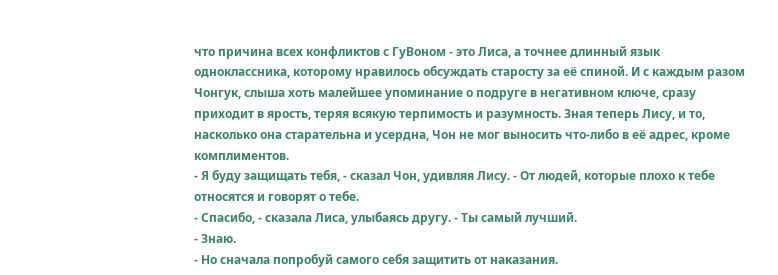что причина всех конфликтов с ГуВоном - это Лиса, а точнее длинный язык одноклассника, которому нравилось обсуждать старосту за её спиной. И с каждым разом Чонгук, слыша хоть малейшее упоминание о подруге в негативном ключе, сразу приходит в ярость, теряя всякую терпимость и разумность. Зная теперь Лису, и то, насколько она старательна и усердна, Чон не мог выносить что-либо в её адрес, кроме комплиментов.
- Я буду защищать тебя, - сказал Чон, удивляя Лису. - От людей, которые плохо к тебе относятся и говорят о тебе.
- Спасибо, - сказала Лиса, улыбаясь другу. - Ты самый лучший.
- Знаю.
- Но сначала попробуй самого себя защитить от наказания.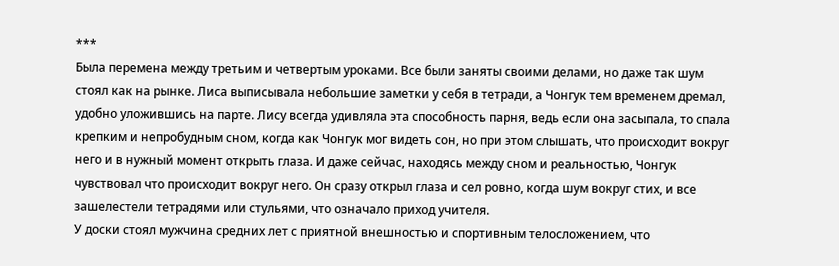***
Была перемена между третьим и четвертым уроками. Все были заняты своими делами, но даже так шум стоял как на рынке. Лиса выписывала небольшие заметки у себя в тетради, а Чонгук тем временем дремал, удобно уложившись на парте. Лису всегда удивляла эта способность парня, ведь если она засыпала, то спала крепким и непробудным сном, когда как Чонгук мог видеть сон, но при этом слышать, что происходит вокруг него и в нужный момент открыть глаза. И даже сейчас, находясь между сном и реальностью, Чонгук чувствовал что происходит вокруг него. Он сразу открыл глаза и сел ровно, когда шум вокруг стих, и все зашелестели тетрадями или стульями, что означало приход учителя.
У доски стоял мужчина средних лет с приятной внешностью и спортивным телосложением, что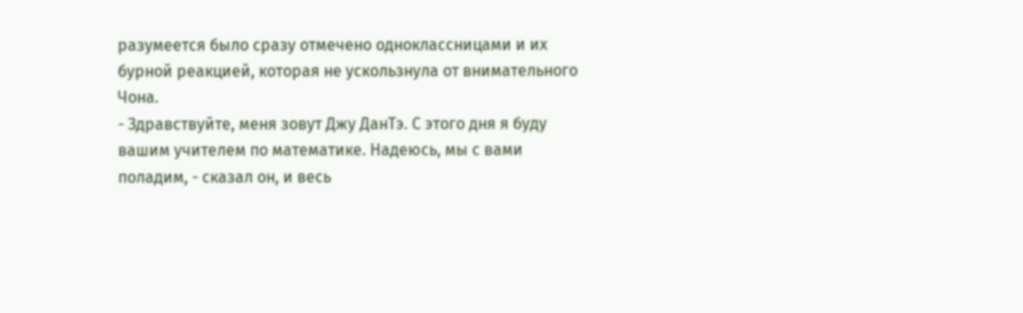разумеется было сразу отмечено одноклассницами и их бурной реакцией, которая не ускользнула от внимательного Чона.
- Здравствуйте, меня зовут Джу ДанТэ. С этого дня я буду вашим учителем по математике. Надеюсь, мы с вами поладим, - сказал он, и весь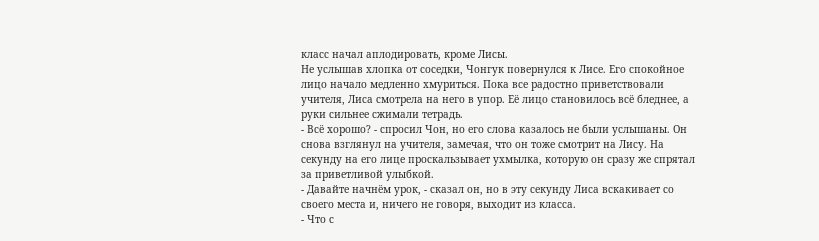класс начал аплодировать, кроме Лисы.
Не услышав хлопка от соседки, Чонгук повернулся к Лисе. Его спокойное лицо начало медленно хмуриться. Пока все радостно приветствовали учителя, Лиса смотрела на него в упор. Её лицо становилось всё бледнее, а руки сильнее сжимали тетрадь.
- Всё хорошо? - спросил Чон, но его слова казалось не были услышаны. Он снова взглянул на учителя, замечая, что он тоже смотрит на Лису. На секунду на его лице проскальзывает ухмылка, которую он сразу же спрятал за приветливой улыбкой.
- Давайте начнём урок, - сказал он, но в эту секунду Лиса вскакивает со своего места и, ничего не говоря, выходит из класса.
- Что с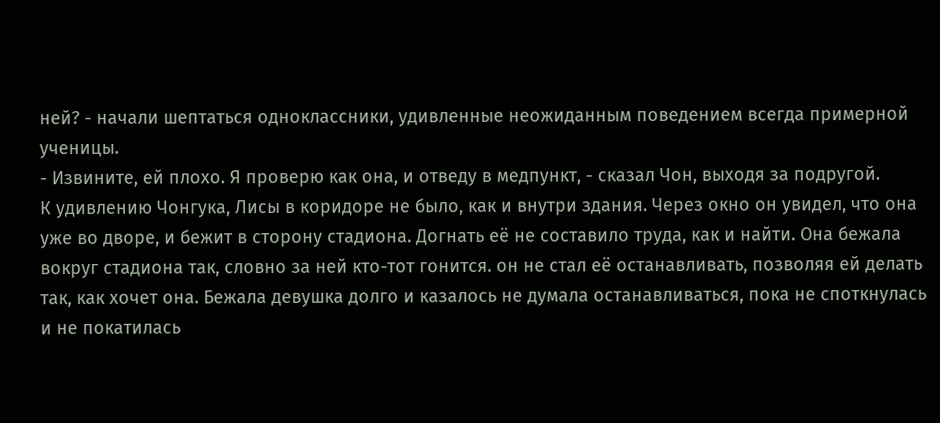ней? - начали шептаться одноклассники, удивленные неожиданным поведением всегда примерной ученицы.
- Извините, ей плохо. Я проверю как она, и отведу в медпункт, - сказал Чон, выходя за подругой.
К удивлению Чонгука, Лисы в коридоре не было, как и внутри здания. Через окно он увидел, что она уже во дворе, и бежит в сторону стадиона. Догнать её не составило труда, как и найти. Она бежала вокруг стадиона так, словно за ней кто-тот гонится. он не стал её останавливать, позволяя ей делать так, как хочет она. Бежала девушка долго и казалось не думала останавливаться, пока не споткнулась и не покатилась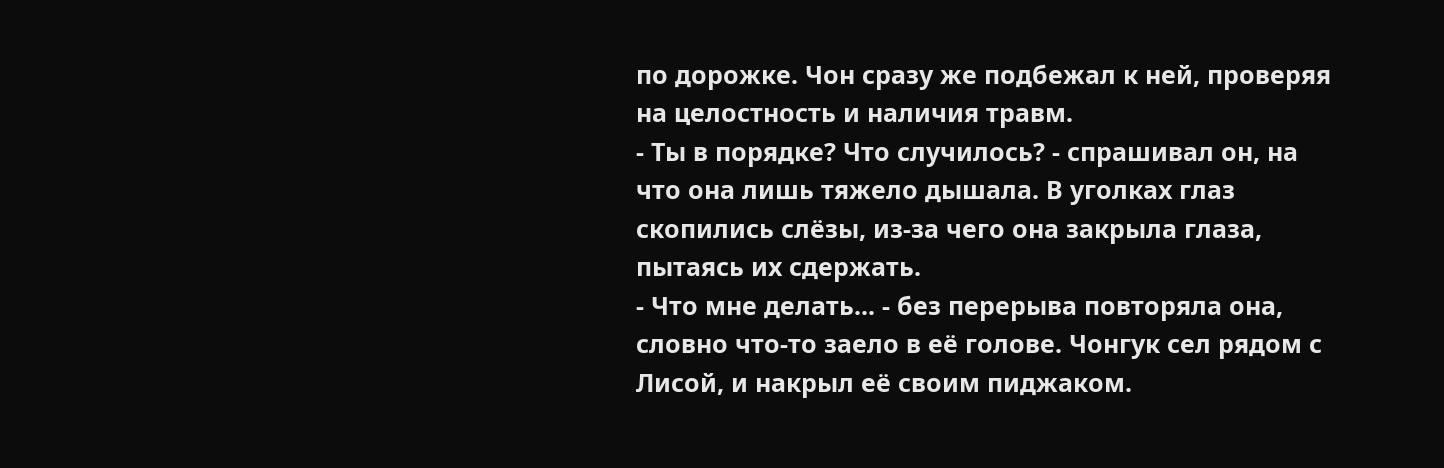по дорожке. Чон сразу же подбежал к ней, проверяя на целостность и наличия травм.
- Ты в порядке? Что случилось? - спрашивал он, на что она лишь тяжело дышала. В уголках глаз скопились слёзы, из-за чего она закрыла глаза, пытаясь их сдержать.
- Что мне делать... - без перерыва повторяла она, словно что-то заело в её голове. Чонгук сел рядом с Лисой, и накрыл её своим пиджаком.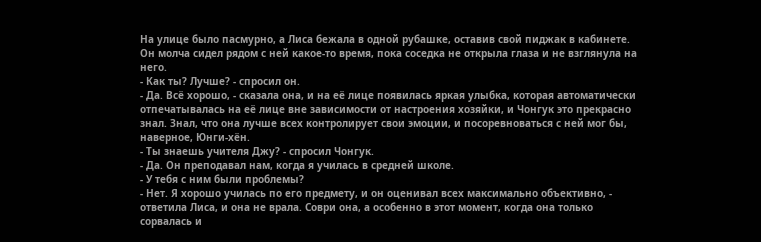На улице было пасмурно, а Лиса бежала в одной рубашке, оставив свой пиджак в кабинете. Он молча сидел рядом с ней какое-то время, пока соседка не открыла глаза и не взглянула на него.
- Как ты? Лучше? - спросил он.
- Да. Всё хорошо, - сказала она, и на её лице появилась яркая улыбка, которая автоматически отпечатывалась на её лице вне зависимости от настроения хозяйки, и Чонгук это прекрасно знал. Знал, что она лучше всех контролирует свои эмоции, и посоревноваться с ней мог бы, наверное, Юнги-хён.
- Ты знаешь учителя Джу? - спросил Чонгук.
- Да. Он преподавал нам, когда я училась в средней школе.
- У тебя с ним были проблемы?
- Нет. Я хорошо училась по его предмету, и он оценивал всех максимально объективно, - ответила Лиса, и она не врала. Соври она, а особенно в этот момент, когда она только сорвалась и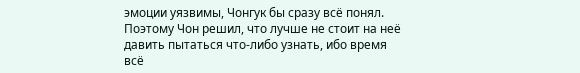эмоции уязвимы, Чонгук бы сразу всё понял.
Поэтому Чон решил, что лучше не стоит на неё давить пытаться что-либо узнать, ибо время всё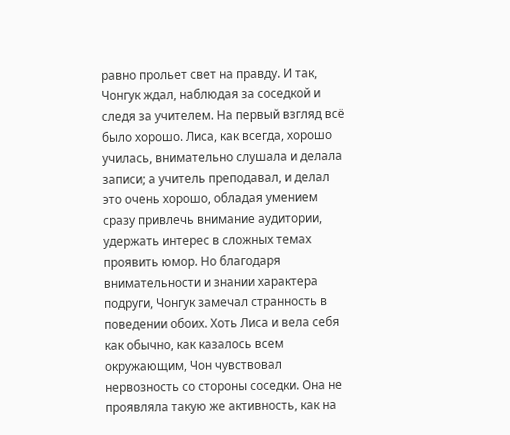равно прольет свет на правду. И так, Чонгук ждал, наблюдая за соседкой и следя за учителем. На первый взгляд всё было хорошо. Лиса, как всегда, хорошо училась, внимательно слушала и делала записи; а учитель преподавал, и делал это очень хорошо, обладая умением сразу привлечь внимание аудитории, удержать интерес в сложных темах проявить юмор. Но благодаря внимательности и знании характера подруги, Чонгук замечал странность в поведении обоих. Хоть Лиса и вела себя как обычно, как казалось всем окружающим, Чон чувствовал нервозность со стороны соседки. Она не проявляла такую же активность, как на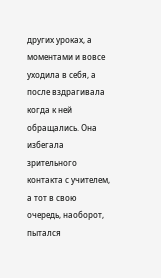других уроках, а моментами и вовсе уходила в себя, а после вздрагивала когда к ней обращались. Она избегала зрительного контакта с учителем, а тот в свою очередь, наоборот, пытался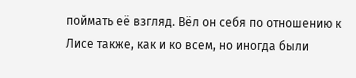поймать её взгляд. Вёл он себя по отношению к Лисе также, как и ко всем, но иногда были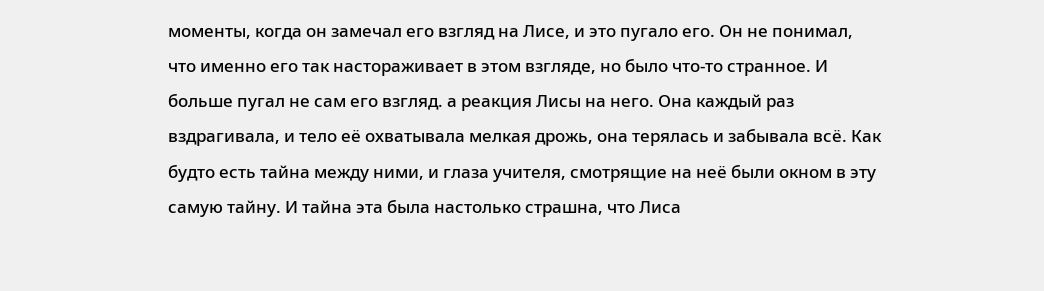моменты, когда он замечал его взгляд на Лисе, и это пугало его. Он не понимал, что именно его так настораживает в этом взгляде, но было что-то странное. И больше пугал не сам его взгляд. а реакция Лисы на него. Она каждый раз вздрагивала, и тело её охватывала мелкая дрожь, она терялась и забывала всё. Как будто есть тайна между ними, и глаза учителя, смотрящие на неё были окном в эту самую тайну. И тайна эта была настолько страшна, что Лиса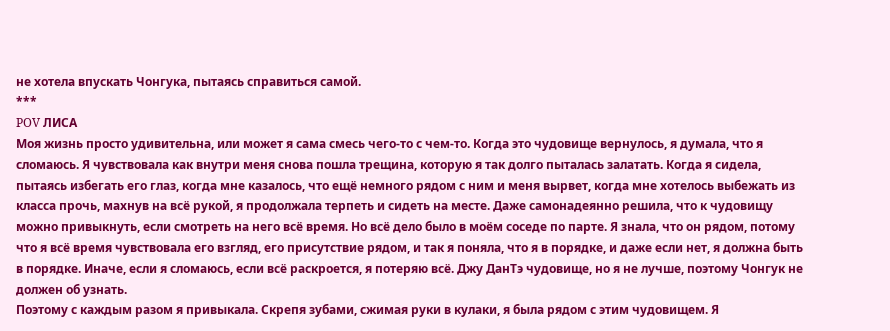не хотела впускать Чонгука, пытаясь справиться самой.
***
POV ЛИСА
Моя жизнь просто удивительна, или может я сама смесь чего-то с чем-то. Когда это чудовище вернулось, я думала, что я сломаюсь. Я чувствовала как внутри меня снова пошла трещина, которую я так долго пыталась залатать. Когда я сидела, пытаясь избегать его глаз, когда мне казалось, что ещё немного рядом с ним и меня вырвет, когда мне хотелось выбежать из класса прочь, махнув на всё рукой, я продолжала терпеть и сидеть на месте. Даже самонадеянно решила, что к чудовищу можно привыкнуть, если смотреть на него всё время. Но всё дело было в моём соседе по парте. Я знала, что он рядом, потому что я всё время чувствовала его взгляд, его присутствие рядом, и так я поняла, что я в порядке, и даже если нет, я должна быть в порядке. Иначе, если я сломаюсь, если всё раскроется, я потеряю всё. Джу ДанТэ чудовище, но я не лучше, поэтому Чонгук не должен об узнать.
Поэтому с каждым разом я привыкала. Скрепя зубами, сжимая руки в кулаки, я была рядом с этим чудовищем. Я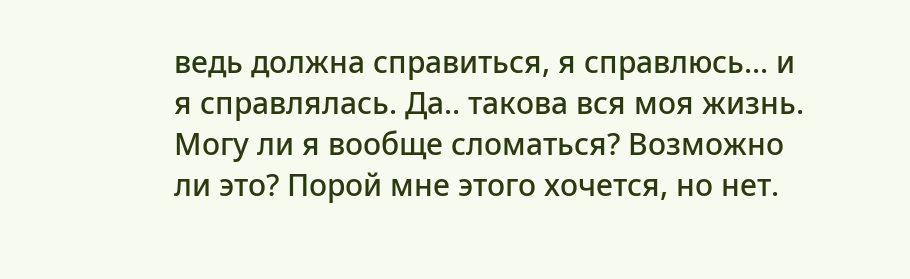ведь должна справиться, я справлюсь... и я справлялась. Да.. такова вся моя жизнь. Могу ли я вообще сломаться? Возможно ли это? Порой мне этого хочется, но нет.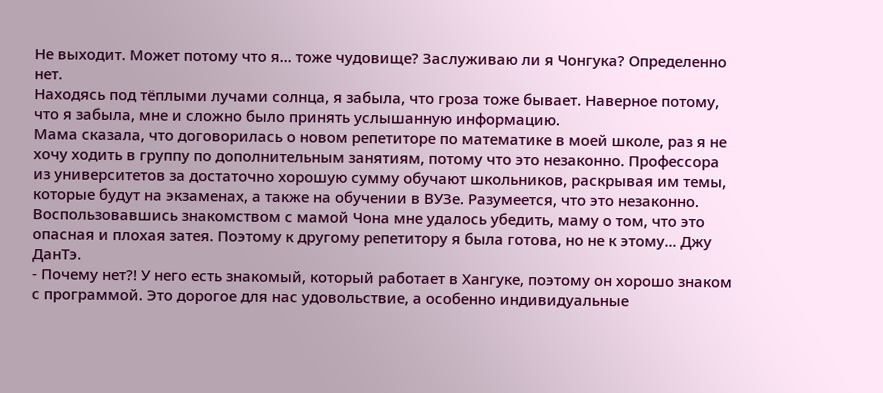Не выходит. Может потому что я... тоже чудовище? Заслуживаю ли я Чонгука? Определенно нет.
Находясь под тёплыми лучами солнца, я забыла, что гроза тоже бывает. Наверное потому, что я забыла, мне и сложно было принять услышанную информацию.
Мама сказала, что договорилась о новом репетиторе по математике в моей школе, раз я не хочу ходить в группу по дополнительным занятиям, потому что это незаконно. Профессора из университетов за достаточно хорошую сумму обучают школьников, раскрывая им темы, которые будут на экзаменах, а также на обучении в ВУЗе. Разумеется, что это незаконно. Воспользовавшись знакомством с мамой Чона мне удалось убедить, маму о том, что это опасная и плохая затея. Поэтому к другому репетитору я была готова, но не к этому... Джу ДанТэ.
- Почему нет?! У него есть знакомый, который работает в Хангуке, поэтому он хорошо знаком с программой. Это дорогое для нас удовольствие, а особенно индивидуальные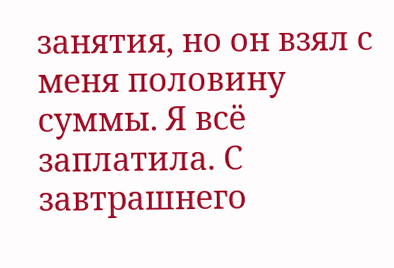занятия, но он взял с меня половину суммы. Я всё заплатила. С завтрашнего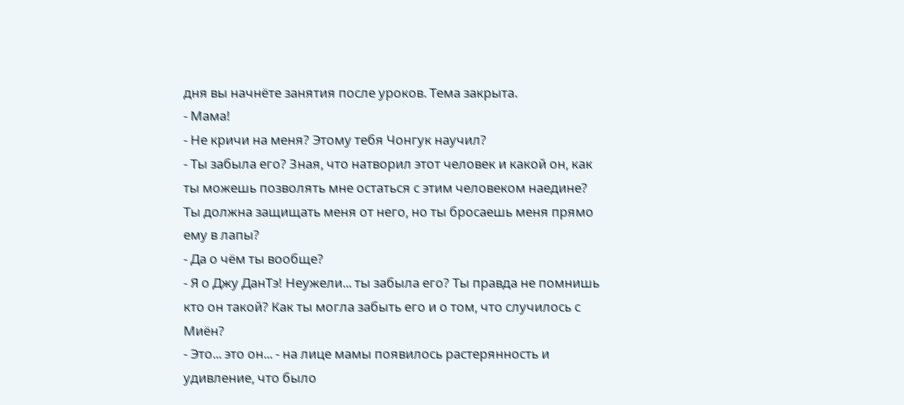дня вы начнёте занятия после уроков. Тема закрыта.
- Мама!
- Не кричи на меня? Этому тебя Чонгук научил?
- Ты забыла его? Зная, что натворил этот человек и какой он, как ты можешь позволять мне остаться с этим человеком наедине? Ты должна защищать меня от него, но ты бросаешь меня прямо ему в лапы?
- Да о чём ты вообще?
- Я о Джу ДанТэ! Неужели... ты забыла его? Ты правда не помнишь кто он такой? Как ты могла забыть его и о том, что случилось с Миён?
- Это... это он... - на лице мамы появилось растерянность и удивление, что было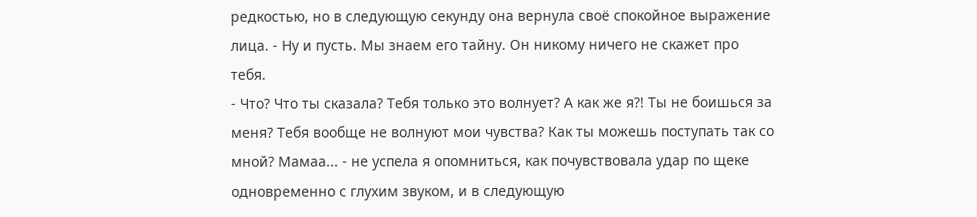редкостью, но в следующую секунду она вернула своё спокойное выражение лица. - Ну и пусть. Мы знаем его тайну. Он никому ничего не скажет про тебя.
- Что? Что ты сказала? Тебя только это волнует? А как же я?! Ты не боишься за меня? Тебя вообще не волнуют мои чувства? Как ты можешь поступать так со мной? Мамаа... - не успела я опомниться, как почувствовала удар по щеке одновременно с глухим звуком, и в следующую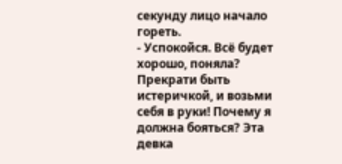секунду лицо начало гореть.
- Успокойся. Всё будет хорошо, поняла? Прекрати быть истеричкой, и возьми себя в руки! Почему я должна бояться? Эта девка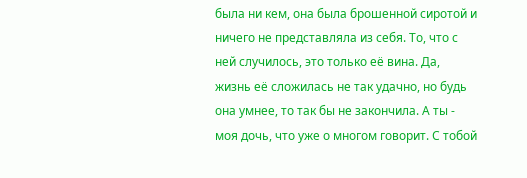была ни кем, она была брошенной сиротой и ничего не представляла из себя. То, что с ней случилось, это только её вина. Да, жизнь её сложилась не так удачно, но будь она умнее, то так бы не закончила. А ты - моя дочь, что уже о многом говорит. С тобой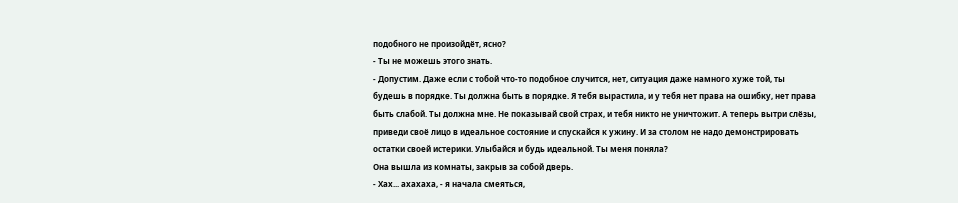подобного не произойдёт, ясно?
- Ты не можешь этого знать.
- Допустим. Даже если с тобой что-то подобное случится, нет, ситуация даже намного хуже той, ты будешь в порядке. Ты должна быть в порядке. Я тебя вырастила, и у тебя нет права на ошибку, нет права быть слабой. Ты должна мне. Не показывай свой страх, и тебя никто не уничтожит. А теперь вытри слёзы, приведи своё лицо в идеальное состояние и спускайся к ужину. И за столом не надо демонстрировать остатки своей истерики. Улыбайся и будь идеальной. Ты меня поняла?
Она вышла из комнаты, закрыв за собой дверь.
- Хах... ахахаха, - я начала смеяться,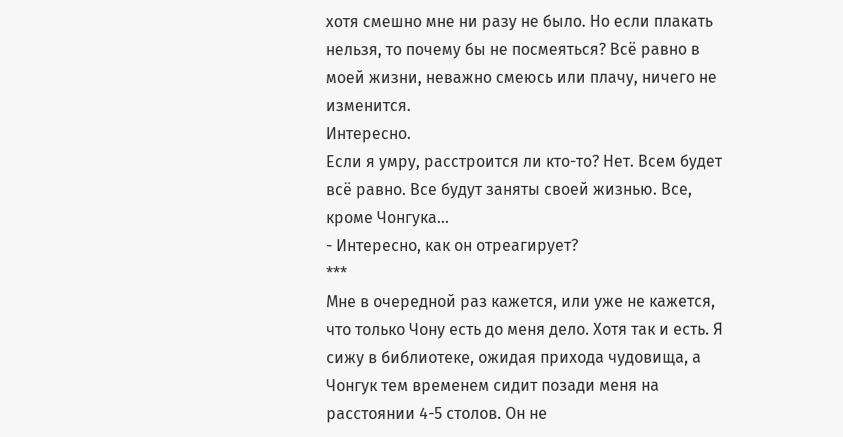хотя смешно мне ни разу не было. Но если плакать нельзя, то почему бы не посмеяться? Всё равно в моей жизни, неважно смеюсь или плачу, ничего не изменится.
Интересно.
Если я умру, расстроится ли кто-то? Нет. Всем будет всё равно. Все будут заняты своей жизнью. Все, кроме Чонгука...
- Интересно, как он отреагирует?
***
Мне в очередной раз кажется, или уже не кажется, что только Чону есть до меня дело. Хотя так и есть. Я сижу в библиотеке, ожидая прихода чудовища, а Чонгук тем временем сидит позади меня на расстоянии 4-5 столов. Он не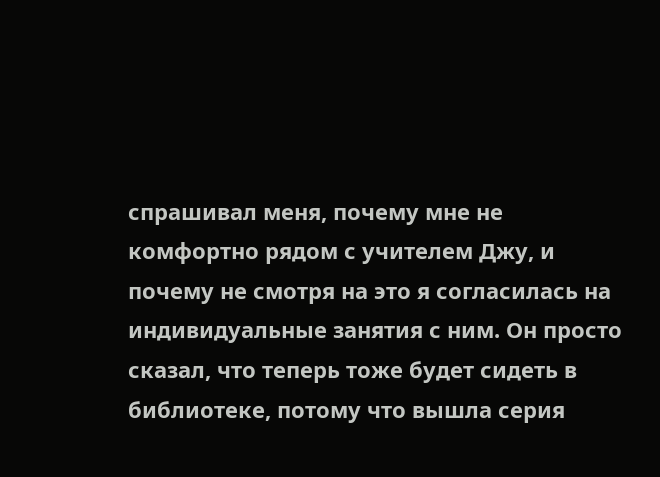спрашивал меня, почему мне не комфортно рядом с учителем Джу, и почему не смотря на это я согласилась на индивидуальные занятия с ним. Он просто сказал, что теперь тоже будет сидеть в библиотеке, потому что вышла серия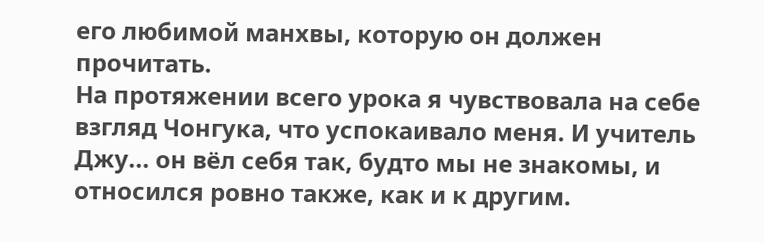его любимой манхвы, которую он должен прочитать.
На протяжении всего урока я чувствовала на себе взгляд Чонгука, что успокаивало меня. И учитель Джу... он вёл себя так, будто мы не знакомы, и относился ровно также, как и к другим.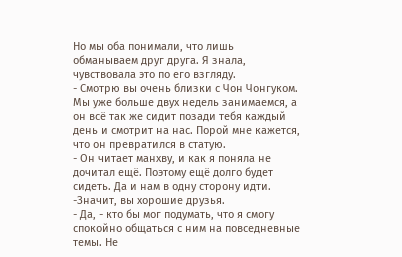Но мы оба понимали, что лишь обманываем друг друга. Я знала, чувствовала это по его взгляду.
- Смотрю вы очень близки с Чон Чонгуком. Мы уже больше двух недель занимаемся, а он всё так же сидит позади тебя каждый день и смотрит на нас. Порой мне кажется, что он превратился в статую.
- Он читает манхву, и как я поняла не дочитал ещё. Поэтому ещё долго будет сидеть. Да и нам в одну сторону идти.
-Значит, вы хорошие друзья.
- Да, - кто бы мог подумать, что я смогу спокойно общаться с ним на повседневные темы. Не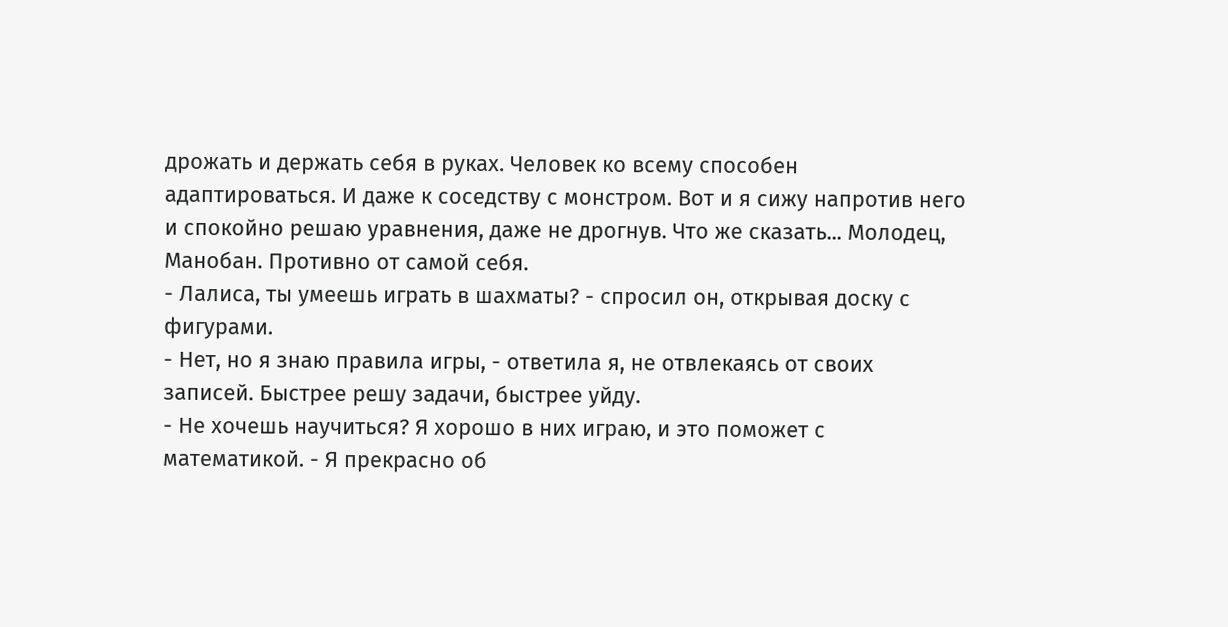дрожать и держать себя в руках. Человек ко всему способен адаптироваться. И даже к соседству с монстром. Вот и я сижу напротив него и спокойно решаю уравнения, даже не дрогнув. Что же сказать... Молодец, Манобан. Противно от самой себя.
- Лалиса, ты умеешь играть в шахматы? - спросил он, открывая доску с фигурами.
- Нет, но я знаю правила игры, - ответила я, не отвлекаясь от своих записей. Быстрее решу задачи, быстрее уйду.
- Не хочешь научиться? Я хорошо в них играю, и это поможет с математикой. - Я прекрасно об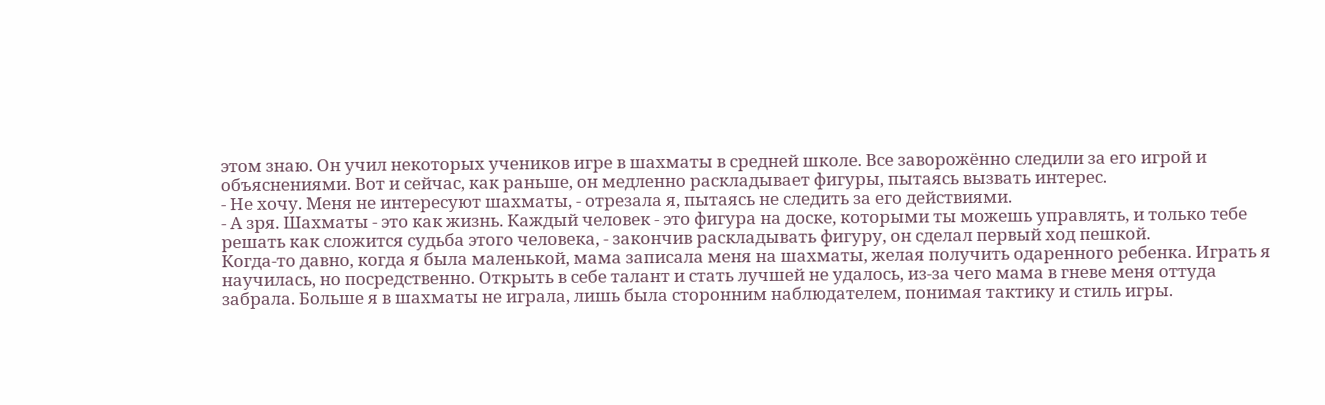этом знаю. Он учил некоторых учеников игре в шахматы в средней школе. Все заворожённо следили за его игрой и объяснениями. Вот и сейчас, как раньше, он медленно раскладывает фигуры, пытаясь вызвать интерес.
- Не хочу. Меня не интересуют шахматы, - отрезала я, пытаясь не следить за его действиями.
- А зря. Шахматы - это как жизнь. Каждый человек - это фигура на доске, которыми ты можешь управлять, и только тебе решать как сложится судьба этого человека, - закончив раскладывать фигуру, он сделал первый ход пешкой.
Когда-то давно, когда я была маленькой, мама записала меня на шахматы, желая получить одаренного ребенка. Играть я научилась, но посредственно. Открыть в себе талант и стать лучшей не удалось, из-за чего мама в гневе меня оттуда забрала. Больше я в шахматы не играла, лишь была сторонним наблюдателем, понимая тактику и стиль игры.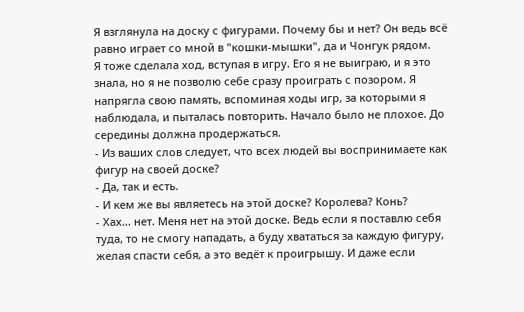Я взглянула на доску с фигурами. Почему бы и нет? Он ведь всё равно играет со мной в "кошки-мышки", да и Чонгук рядом.
Я тоже сделала ход, вступая в игру. Его я не выиграю, и я это знала, но я не позволю себе сразу проиграть с позором. Я напрягла свою память, вспоминая ходы игр, за которыми я наблюдала, и пыталась повторить. Начало было не плохое. До середины должна продержаться.
- Из ваших слов следует, что всех людей вы воспринимаете как фигур на своей доске?
- Да, так и есть.
- И кем же вы являетесь на этой доске? Королева? Конь?
- Хах... нет. Меня нет на этой доске. Ведь если я поставлю себя туда, то не смогу нападать, а буду хвататься за каждую фигуру, желая спасти себя, а это ведёт к проигрышу. И даже если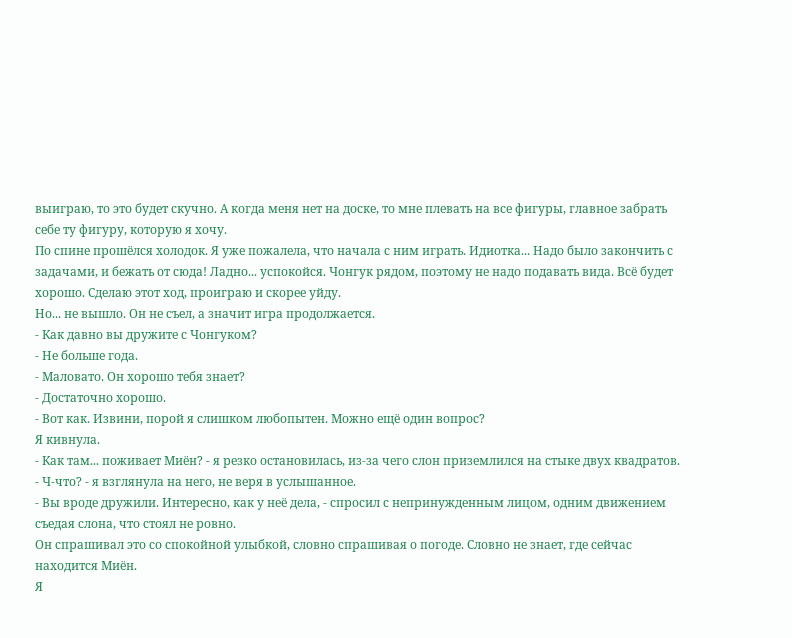выиграю, то это будет скучно. А когда меня нет на доске, то мне плевать на все фигуры, главное забрать себе ту фигуру, которую я хочу.
По спине прошёлся холодок. Я уже пожалела, что начала с ним играть. Идиотка... Надо было закончить с задачами, и бежать от сюда! Ладно... успокойся. Чонгук рядом, поэтому не надо подавать вида. Всё будет хорошо. Сделаю этот ход, проиграю и скорее уйду.
Но... не вышло. Он не съел, а значит игра продолжается.
- Как давно вы дружите с Чонгуком?
- Не больше года.
- Маловато. Он хорошо тебя знает?
- Достаточно хорошо.
- Вот как. Извини, порой я слишком любопытен. Можно ещё один вопрос?
Я кивнула.
- Как там... поживает Миён? - я резко остановилась, из-за чего слон приземлился на стыке двух квадратов.
- Ч-что? - я взглянула на него, не веря в услышанное.
- Вы вроде дружили. Интересно, как у неё дела, - спросил с непринужденным лицом, одним движением съедая слона, что стоял не ровно.
Он спрашивал это со спокойной улыбкой, словно спрашивая о погоде. Словно не знает, где сейчас находится Миён.
Я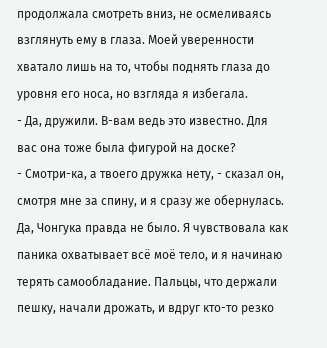продолжала смотреть вниз, не осмеливаясь взглянуть ему в глаза. Моей уверенности хватало лишь на то, чтобы поднять глаза до уровня его носа, но взгляда я избегала.
- Да, дружили. В-вам ведь это известно. Для вас она тоже была фигурой на доске?
- Смотри-ка, а твоего дружка нету, - сказал он, смотря мне за спину, и я сразу же обернулась. Да, Чонгука правда не было. Я чувствовала как паника охватывает всё моё тело, и я начинаю терять самообладание. Пальцы, что держали пешку, начали дрожать, и вдруг кто-то резко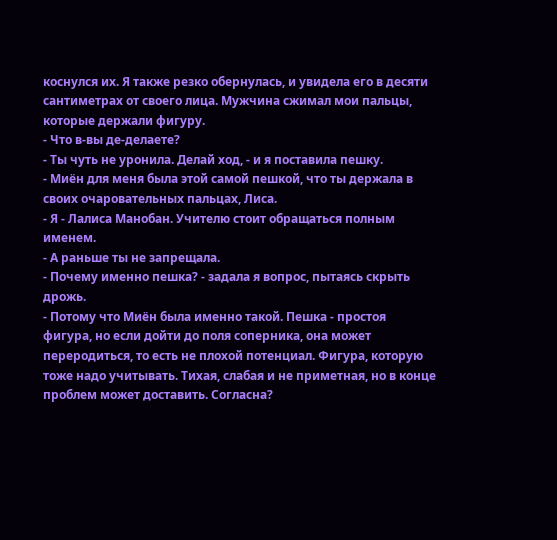коснулся их. Я также резко обернулась, и увидела его в десяти сантиметрах от своего лица. Мужчина сжимал мои пальцы, которые держали фигуру.
- Что в-вы де-делаете?
- Ты чуть не уронила. Делай ход, - и я поставила пешку.
- Миён для меня была этой самой пешкой, что ты держала в своих очаровательных пальцах, Лиса.
- Я - Лалиса Манобан. Учителю стоит обращаться полным именем.
- А раньше ты не запрещала.
- Почему именно пешка? - задала я вопрос, пытаясь скрыть дрожь.
- Потому что Миён была именно такой. Пешка - простоя фигура, но если дойти до поля соперника, она может переродиться, то есть не плохой потенциал. Фигура, которую тоже надо учитывать. Тихая, слабая и не приметная, но в конце проблем может доставить. Согласна?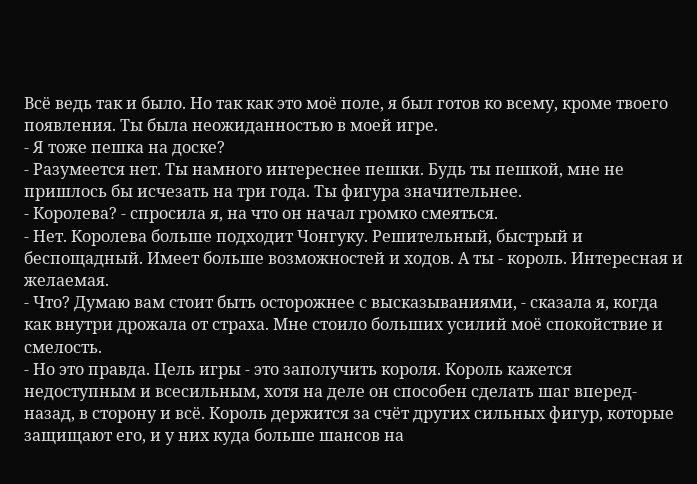Всё ведь так и было. Но так как это моё поле, я был готов ко всему, кроме твоего появления. Ты была неожиданностью в моей игре.
- Я тоже пешка на доске?
- Разумеется нет. Ты намного интереснее пешки. Будь ты пешкой, мне не пришлось бы исчезать на три года. Ты фигура значительнее.
- Королева? - спросила я, на что он начал громко смеяться.
- Нет. Королева больше подходит Чонгуку. Решительный, быстрый и беспощадный. Имеет больше возможностей и ходов. А ты - король. Интересная и желаемая.
- Что? Думаю вам стоит быть осторожнее с высказываниями, - сказала я, когда как внутри дрожала от страха. Мне стоило больших усилий моё спокойствие и смелость.
- Но это правда. Цель игры - это заполучить короля. Король кажется недоступным и всесильным, хотя на деле он способен сделать шаг вперед-назад, в сторону и всё. Король держится за счёт других сильных фигур, которые защищают его, и у них куда больше шансов на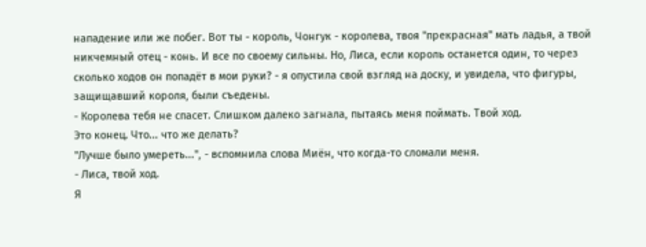нападение или же побег. Вот ты - король, Чонгук - королева, твоя "прекрасная" мать ладья, а твой никчемный отец - конь. И все по своему сильны. Но, Лиса, если король останется один, то через сколько ходов он попадёт в мои руки? - я опустила свой взгляд на доску, и увидела, что фигуры, защищавший короля, были съедены.
- Королева тебя не спасет. Слишком далеко загнала, пытаясь меня поймать. Твой ход.
Это конец. Что... что же делать?
"Лучше было умереть...", - вспомнила слова Миён, что когда-то сломали меня.
- Лиса, твой ход.
Я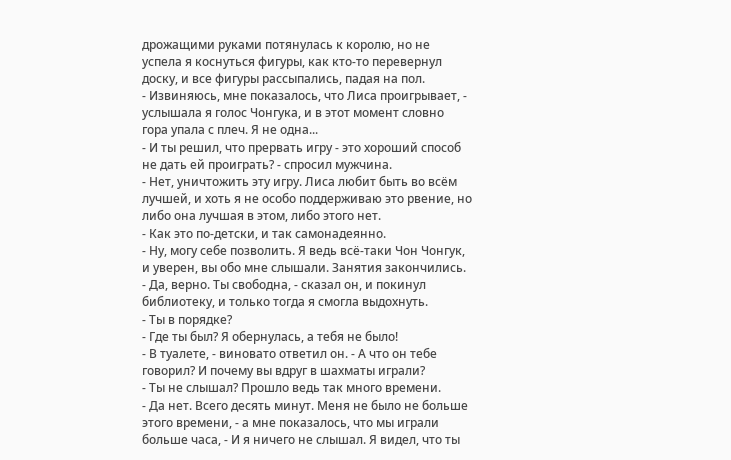дрожащими руками потянулась к королю, но не успела я коснуться фигуры, как кто-то перевернул доску, и все фигуры рассыпались, падая на пол.
- Извиняюсь, мне показалось, что Лиса проигрывает, - услышала я голос Чонгука, и в этот момент словно гора упала с плеч. Я не одна...
- И ты решил, что прервать игру - это хороший способ не дать ей проиграть? - спросил мужчина.
- Нет, уничтожить эту игру. Лиса любит быть во всём лучшей, и хоть я не особо поддерживаю это рвение, но либо она лучшая в этом, либо этого нет.
- Как это по-детски, и так самонадеянно.
- Ну, могу себе позволить. Я ведь всё-таки Чон Чонгук, и уверен, вы обо мне слышали. Занятия закончились.
- Да, верно. Ты свободна, - сказал он, и покинул библиотеку, и только тогда я смогла выдохнуть.
- Ты в порядке?
- Где ты был? Я обернулась, а тебя не было!
- В туалете, - виновато ответил он. - А что он тебе говорил? И почему вы вдруг в шахматы играли?
- Ты не слышал? Прошло ведь так много времени.
- Да нет. Всего десять минут. Меня не было не больше этого времени, - а мне показалось, что мы играли больше часа, - И я ничего не слышал. Я видел, что ты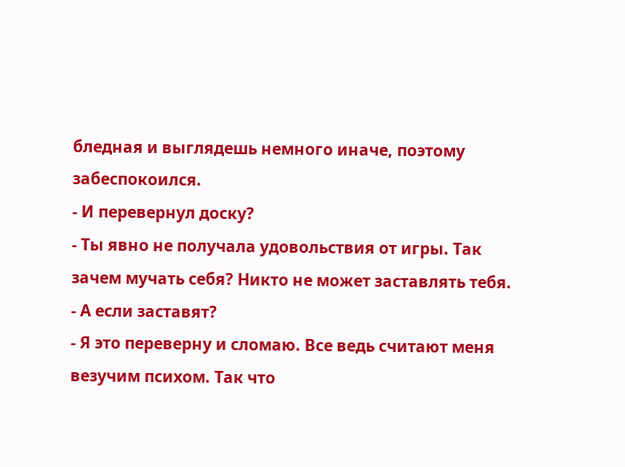бледная и выглядешь немного иначе, поэтому забеспокоился.
- И перевернул доску?
- Ты явно не получала удовольствия от игры. Так зачем мучать себя? Никто не может заставлять тебя.
- А если заставят?
- Я это переверну и сломаю. Все ведь считают меня везучим психом. Так что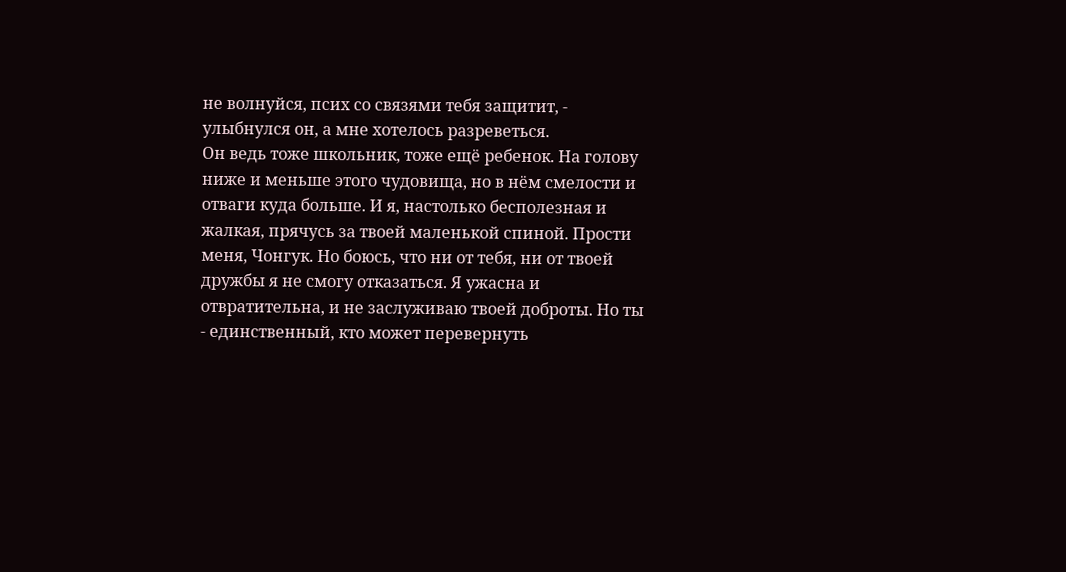не волнуйся, псих со связями тебя защитит, - улыбнулся он, а мне хотелось разреветься.
Он ведь тоже школьник, тоже ещё ребенок. На голову ниже и меньше этого чудовища, но в нём смелости и отваги куда больше. И я, настолько бесполезная и жалкая, прячусь за твоей маленькой спиной. Прости меня, Чонгук. Но боюсь, что ни от тебя, ни от твоей дружбы я не смогу отказаться. Я ужасна и отвратительна, и не заслуживаю твоей доброты. Но ты - единственный, кто может перевернуть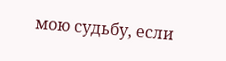мою судьбу, если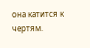она катится к чертям.